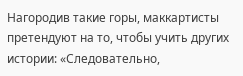Нагородив такие горы, маккартисты претендуют на то, чтобы учить других истории: «Следовательно,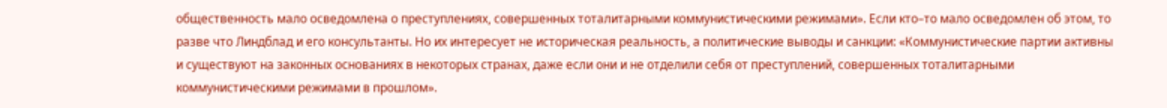общественность мало осведомлена о преступлениях, совершенных тоталитарными коммунистическими режимами». Если кто–то мало осведомлен об этом, то разве что Линдблад и его консультанты. Но их интересует не историческая реальность, а политические выводы и санкции: «Коммунистические партии активны и существуют на законных основаниях в некоторых странах, даже если они и не отделили себя от преступлений, совершенных тоталитарными коммунистическими режимами в прошлом».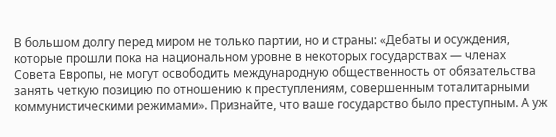В большом долгу перед миром не только партии, но и страны: «Дебаты и осуждения, которые прошли пока на национальном уровне в некоторых государствах — членах Совета Европы, не могут освободить международную общественность от обязательства занять четкую позицию по отношению к преступлениям, совершенным тоталитарными коммунистическими режимами». Признайте, что ваше государство было преступным. А уж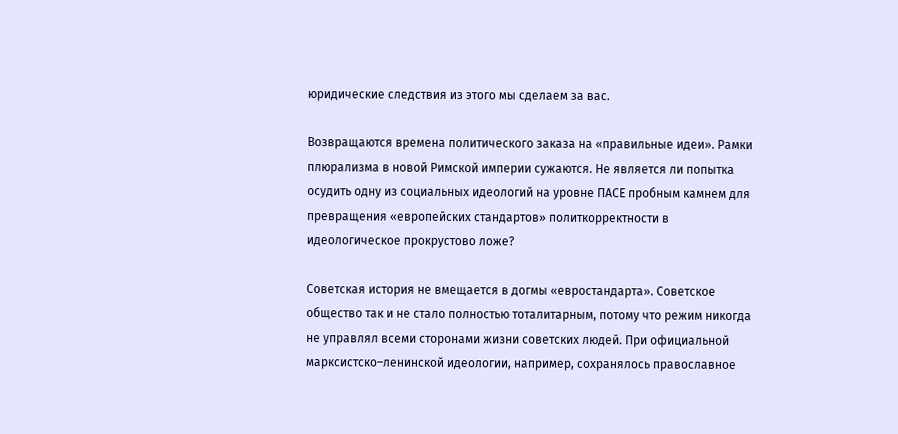юридические следствия из этого мы сделаем за вас.

Возвращаются времена политического заказа на «правильные идеи». Рамки плюрализма в новой Римской империи сужаются. Не является ли попытка осудить одну из социальных идеологий на уровне ПАСЕ пробным камнем для превращения «европейских стандартов» политкорректности в идеологическое прокрустово ложе?

Советская история не вмещается в догмы «евростандарта». Советское общество так и не стало полностью тоталитарным, потому что режим никогда не управлял всеми сторонами жизни советских людей. При официальной марксистско–ленинской идеологии, например, сохранялось православное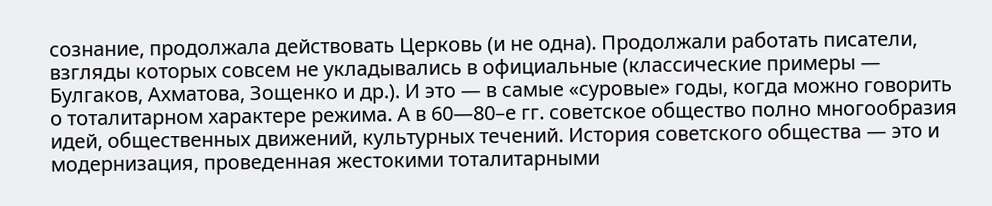сознание, продолжала действовать Церковь (и не одна). Продолжали работать писатели, взгляды которых совсем не укладывались в официальные (классические примеры — Булгаков, Ахматова, Зощенко и др.). И это — в самые «суровые» годы, когда можно говорить о тоталитарном характере режима. А в 60—80–е гг. советское общество полно многообразия идей, общественных движений, культурных течений. История советского общества — это и модернизация, проведенная жестокими тоталитарными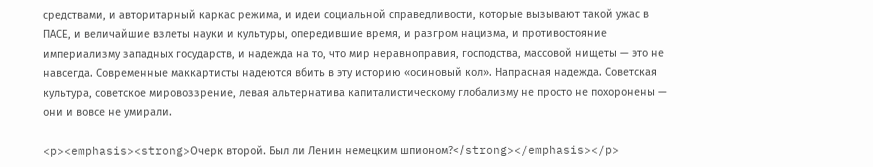средствами, и авторитарный каркас режима, и идеи социальной справедливости, которые вызывают такой ужас в ПАСЕ, и величайшие взлеты науки и культуры, опередившие время, и разгром нацизма, и противостояние империализму западных государств, и надежда на то, что мир неравноправия, господства, массовой нищеты — это не навсегда. Современные маккартисты надеются вбить в эту историю «осиновый кол». Напрасная надежда. Советская культура, советское мировоззрение, левая альтернатива капиталистическому глобализму не просто не похоронены — они и вовсе не умирали.

<p><emphasis><strong>Очерк второй. Был ли Ленин немецким шпионом?</strong></emphasis></p>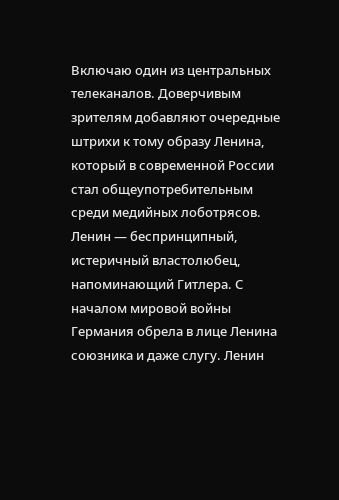Включаю один из центральных телеканалов. Доверчивым зрителям добавляют очередные штрихи к тому образу Ленина, который в современной России стал общеупотребительным среди медийных лоботрясов. Ленин — беспринципный, истеричный властолюбец, напоминающий Гитлера. С началом мировой войны Германия обрела в лице Ленина союзника и даже слугу. Ленин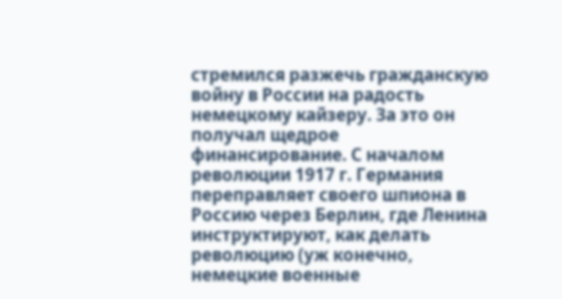стремился разжечь гражданскую войну в России на радость немецкому кайзеру. За это он получал щедрое финансирование. С началом революции 1917 г. Германия переправляет своего шпиона в Россию через Берлин, где Ленина инструктируют, как делать революцию (уж конечно, немецкие военные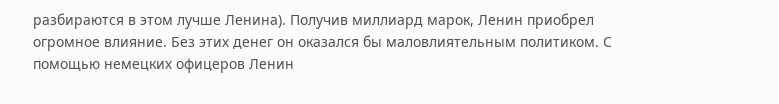разбираются в этом лучше Ленина). Получив миллиард марок, Ленин приобрел огромное влияние. Без этих денег он оказался бы маловлиятельным политиком. С помощью немецких офицеров Ленин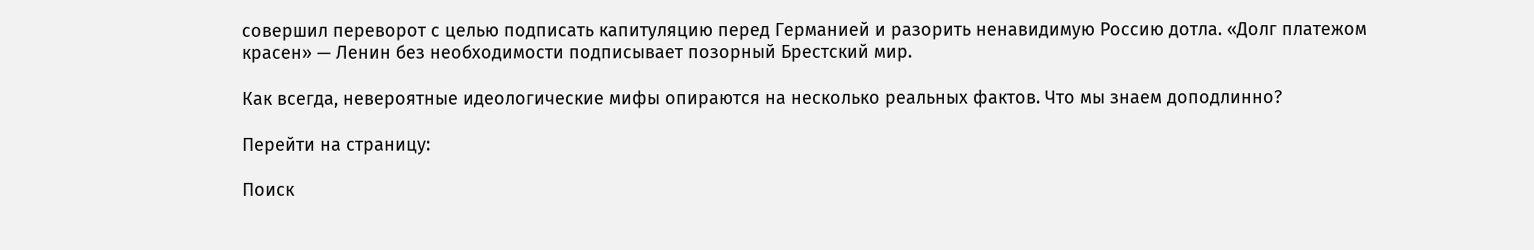совершил переворот с целью подписать капитуляцию перед Германией и разорить ненавидимую Россию дотла. «Долг платежом красен» — Ленин без необходимости подписывает позорный Брестский мир.

Как всегда, невероятные идеологические мифы опираются на несколько реальных фактов. Что мы знаем доподлинно?

Перейти на страницу:

Поиск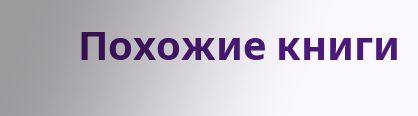Похожие книги